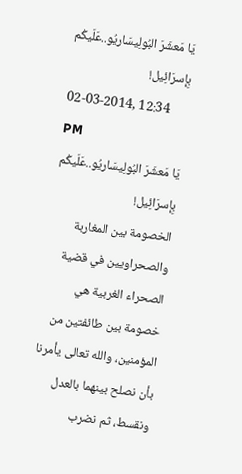يَا مَعشَرَ البُولِيسَاريُو..عَلَيكُم بِإسرَائِيل!
02-03-2014, 12:34 PM
يَا مَعشَرَ البُولِيسَاريُو..عَلَيكُم بِإسرَائِيل!
الخصومة بين المغاربة والصحراويين في قضية الصحراء الغربية هي خصومة بين طائفتين من المؤمنين، والله تعالى يأمرنا بأن نصلح بينهما بالعدل ونقسط، ثم نضرب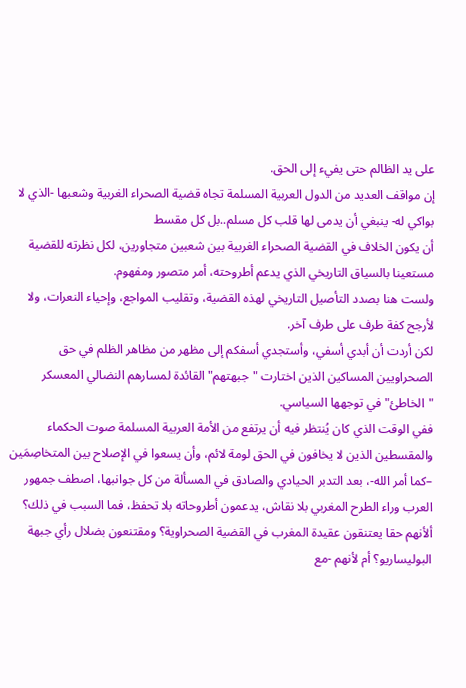على يد الظالم حتى يفيء إلى الحق.
إن مواقف العديد من الدول العربية المسلمة تجاه قضية الصحراء الغربية وشعبها -الذي لا بواكي له- ينبغي أن يدمى لها قلب كل مسلم..بل كل مقسط
أن يكون الخلاف في القضية الصحراء الغربية بين شعبين متجاورين، لكل نظرته للقضية مستعينا بالسياق التاريخي الذي يدعم أطروحته، أمر متصور ومفهوم.
ولست هنا بصدد التأصيل التاريخي لهذه القضية، وتقليب المواجع، وإحياء النعرات، ولا لأرجح كفة طرف على طرف آخر.
لكن أردت أن أبدي أسفي، وأستجدي أسفكم إلى مظهر من مظاهر الظلم في حق الصحراويين المساكين الذين اختارت "جبهتهم" القائدة لمسارهم النضالي المعسكر "الخاطئ" في توجهها السياسي.
ففي الوقت الذي كان يُنتظر فيه أن يرتفع من الأمة العربية المسلمة صوت الحكماء والمقسطين الذين لا يخافون في الحق لومة لائم، وأن يسعوا في الإصلاح بين المتخاصِمَين –كما أمر الله-، بعد التدبر الحيادي والصادق في المسألة من كل جوانبها، اصطف جمهور العرب وراء الطرح المغربي بلا نقاش، يدعمون أطروحاته بلا تحفظ، فما السبب في ذلك؟
ألأنهم حقا يعتنقون عقيدة المغرب في القضية الصحراوية؟ ومقتنعون بضلال رأي جبهة البوليساريو؟ أم لأنهم -مع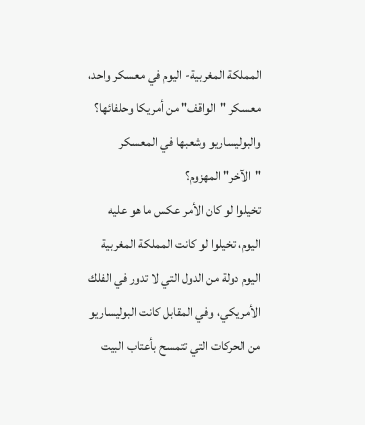المملكة المغربية- اليوم في معسكر واحد، معسكر "الواقف" من أمريكا وحلفائها؟ والبوليساريو وشعبها في المعسكر "الآخر" المهزوم؟
تخيلوا لو كان الأمر عكس ما هو عليه اليوم، تخيلوا لو كانت المملكة المغربية اليوم دولة من الدول التي لا تدور في الفلك الأمريكي، وفي المقابل كانت البوليساريو من الحركات التي تتمسح بأعتاب البيت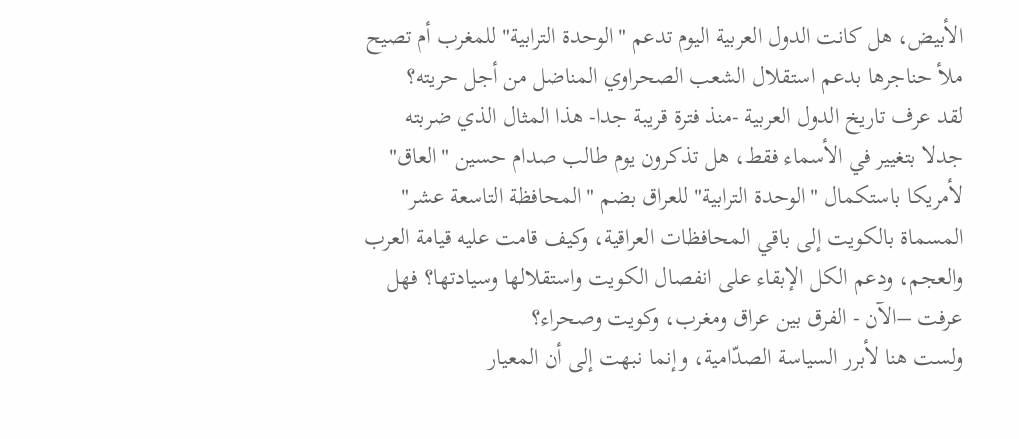الأبيض، هل كانت الدول العربية اليوم تدعم "الوحدة الترابية" للمغرب أم تصيح ملأ حناجرها بدعم استقلال الشعب الصحراوي المناضل من أجل حريته؟
لقد عرف تاريخ الدول العربية -منذ فترة قريبة جدا- هذا المثال الذي ضربته جدلا بتغيير في الأسماء فقط، هل تذكرون يوم طالب صدام حسين "العاق" لأمريكا باستكمال "الوحدة الترابية" للعراق بضم "المحافظة التاسعة عشر" المسماة بالكويت إلى باقي المحافظات العراقية، وكيف قامت عليه قيامة العرب والعجم، ودعم الكل الإبقاء على انفصال الكويت واستقلالها وسيادتها؟ فهل عرفت –الآن - الفرق بين عراق ومغرب، وكويت وصحراء؟
ولست هنا لأبرر السياسة الصدّامية، وإنما نبهت إلى أن المعيار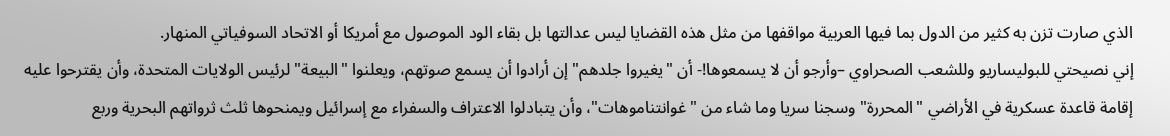الذي صارت تزن به كثير من الدول بما فيها العربية مواقفها من مثل هذه القضايا ليس عدالتها بل بقاء الود الموصول مع أمريكا أو الاتحاد السوفياتي المنهار.
إني نصيحتي للبوليساريو وللشعب الصحراوي –وأرجو أن لا يسمعوها!- أن "يغيروا جلدهم" إن أرادوا أن يسمع صوتهم، ويعلنوا "البيعة" لرئيس الولايات المتحدة، وأن يقترحوا عليه إقامة قاعدة عسكرية في الأراضي "المحررة" وسجنا سريا وما شاء من "غوانتناموهات"، وأن يتبادلوا الاعتراف والسفراء مع إسرائيل ويمنحوها ثلث ثرواتهم البحرية وربع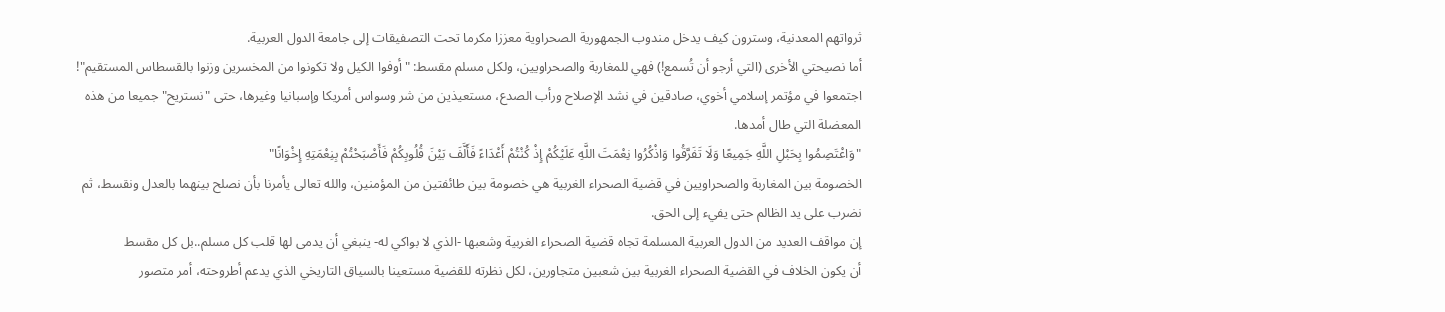ثرواتهم المعدنية، وسترون كيف يدخل مندوب الجمهورية الصحراوية معززا مكرما تحت التصفيقات إلى جامعة الدول العربية.
أما نصيحتي الأخرى (التي أرجو أن تُسمع!) فهي للمغاربة والصحراويين، ولكل مسلم مقسط: "أوفوا الكيل ولا تكونوا من المخسرين وزنوا بالقسطاس المستقيم"!
اجتمعوا في مؤتمر إسلامي أخوي، صادقين في نشد الإصلاح ورأب الصدع، مستعيذين من شر وسواس أمريكا وإسبانيا وغيرها، حتى "نستريح" جميعا من هذه المعضلة التي طال أمدها.
"وَاعْتَصِمُوا بِحَبْلِ اللَّهِ جَمِيعًا وَلَا تَفَرَّقُوا وَاذْكُرُوا نِعْمَتَ اللَّهِ عَلَيْكُمْ إِذْ كُنْتُمْ أَعْدَاءً فَأَلَّفَ بَيْنَ قُلُوبِكُمْ فَأَصْبَحْتُمْ بِنِعْمَتِهِ إِخْوَانًا"
الخصومة بين المغاربة والصحراويين في قضية الصحراء الغربية هي خصومة بين طائفتين من المؤمنين، والله تعالى يأمرنا بأن نصلح بينهما بالعدل ونقسط، ثم نضرب على يد الظالم حتى يفيء إلى الحق.
إن مواقف العديد من الدول العربية المسلمة تجاه قضية الصحراء الغربية وشعبها -الذي لا بواكي له- ينبغي أن يدمى لها قلب كل مسلم..بل كل مقسط
أن يكون الخلاف في القضية الصحراء الغربية بين شعبين متجاورين، لكل نظرته للقضية مستعينا بالسياق التاريخي الذي يدعم أطروحته، أمر متصور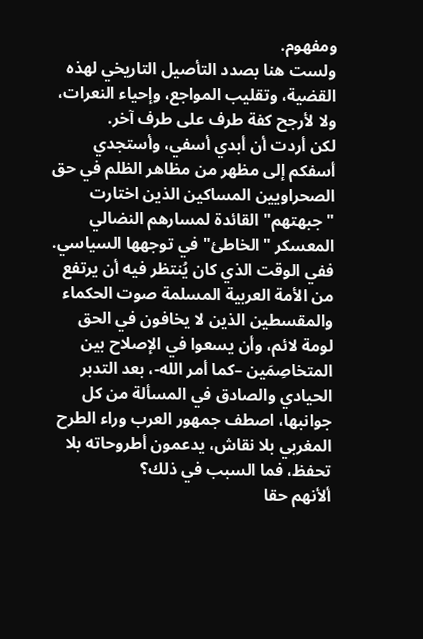ومفهوم.
ولست هنا بصدد التأصيل التاريخي لهذه القضية، وتقليب المواجع، وإحياء النعرات، ولا لأرجح كفة طرف على طرف آخر.
لكن أردت أن أبدي أسفي، وأستجدي أسفكم إلى مظهر من مظاهر الظلم في حق الصحراويين المساكين الذين اختارت "جبهتهم" القائدة لمسارهم النضالي المعسكر "الخاطئ" في توجهها السياسي.
ففي الوقت الذي كان يُنتظر فيه أن يرتفع من الأمة العربية المسلمة صوت الحكماء والمقسطين الذين لا يخافون في الحق لومة لائم، وأن يسعوا في الإصلاح بين المتخاصِمَين –كما أمر الله-، بعد التدبر الحيادي والصادق في المسألة من كل جوانبها، اصطف جمهور العرب وراء الطرح المغربي بلا نقاش، يدعمون أطروحاته بلا تحفظ، فما السبب في ذلك؟
ألأنهم حقا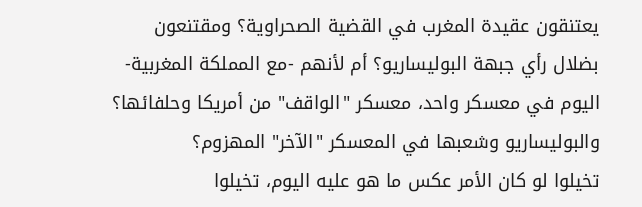يعتنقون عقيدة المغرب في القضية الصحراوية؟ ومقتنعون بضلال رأي جبهة البوليساريو؟ أم لأنهم -مع المملكة المغربية- اليوم في معسكر واحد، معسكر "الواقف" من أمريكا وحلفائها؟ والبوليساريو وشعبها في المعسكر "الآخر" المهزوم؟
تخيلوا لو كان الأمر عكس ما هو عليه اليوم، تخيلوا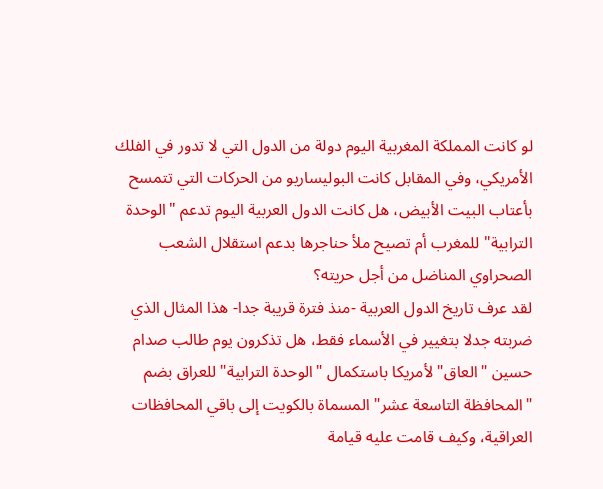لو كانت المملكة المغربية اليوم دولة من الدول التي لا تدور في الفلك الأمريكي، وفي المقابل كانت البوليساريو من الحركات التي تتمسح بأعتاب البيت الأبيض، هل كانت الدول العربية اليوم تدعم "الوحدة الترابية" للمغرب أم تصيح ملأ حناجرها بدعم استقلال الشعب الصحراوي المناضل من أجل حريته؟
لقد عرف تاريخ الدول العربية -منذ فترة قريبة جدا- هذا المثال الذي ضربته جدلا بتغيير في الأسماء فقط، هل تذكرون يوم طالب صدام حسين "العاق" لأمريكا باستكمال "الوحدة الترابية" للعراق بضم "المحافظة التاسعة عشر" المسماة بالكويت إلى باقي المحافظات العراقية، وكيف قامت عليه قيامة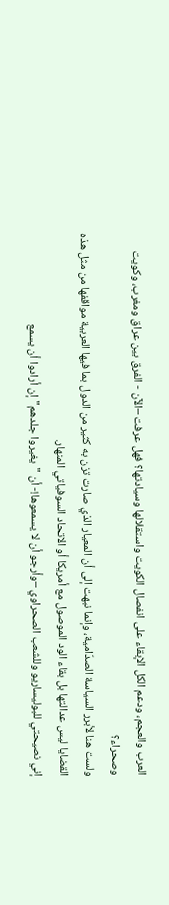العرب والعجم، ودعم الكل الإبقاء على انفصال الكويت واستقلالها وسيادتها؟ فهل عرفت –الآن - الفرق بين عراق ومغرب، وكويت وصحراء؟
ولست هنا لأبرر السياسة الصدّامية، وإنما نبهت إلى أن المعيار الذي صارت تزن به كثير من الدول بما فيها العربية مواقفها من مثل هذه القضايا ليس عدالتها بل بقاء الود الموصول مع أمريكا أو الاتحاد السوفياتي المنهار.
إني نصيحتي للبوليساريو وللشعب الصحراوي –وأرجو أن لا يسمعوها!- أن "يغيروا جلدهم" إن أرادوا أن يسمع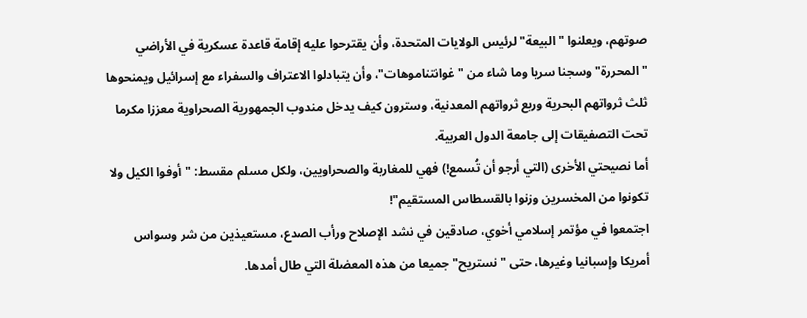صوتهم، ويعلنوا "البيعة" لرئيس الولايات المتحدة، وأن يقترحوا عليه إقامة قاعدة عسكرية في الأراضي "المحررة" وسجنا سريا وما شاء من "غوانتناموهات"، وأن يتبادلوا الاعتراف والسفراء مع إسرائيل ويمنحوها ثلث ثرواتهم البحرية وربع ثرواتهم المعدنية، وسترون كيف يدخل مندوب الجمهورية الصحراوية معززا مكرما تحت التصفيقات إلى جامعة الدول العربية.
أما نصيحتي الأخرى (التي أرجو أن تُسمع!) فهي للمغاربة والصحراويين، ولكل مسلم مقسط: "أوفوا الكيل ولا تكونوا من المخسرين وزنوا بالقسطاس المستقيم"!
اجتمعوا في مؤتمر إسلامي أخوي، صادقين في نشد الإصلاح ورأب الصدع، مستعيذين من شر وسواس أمريكا وإسبانيا وغيرها، حتى "نستريح" جميعا من هذه المعضلة التي طال أمدها.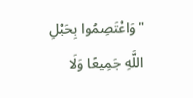"وَاعْتَصِمُوا بِحَبْلِ اللَّهِ جَمِيعًا وَلَا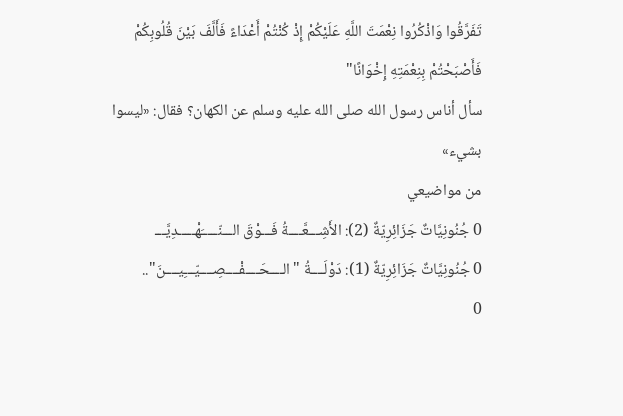تَفَرَّقُوا وَاذْكُرُوا نِعْمَتَ اللَّهِ عَلَيْكُمْ إِذْ كُنْتُمْ أَعْدَاءً فَأَلَّفَ بَيْنَ قُلُوبِكُمْ فَأَصْبَحْتُمْ بِنِعْمَتِهِ إِخْوَانًا"
سأل أناس رسول الله صلى الله عليه وسلم عن الكهان؟ فقال: «ليسوا بشيء»
من مواضيعي
0 جُنُونِيَّاتٌ جَزَائِرِيّةٌ (2): الأَشِـــعَّــــةُ فَـــوْقَ الـــنّـــــَهْـــــدِيَّـــ
0 جُنُونِيَّاتٌ جَزَائِرِيّةٌ (1): دَوْلَــــةُ "الــــحَــــفْــــصِــــيّـــِيــــنَ"..
0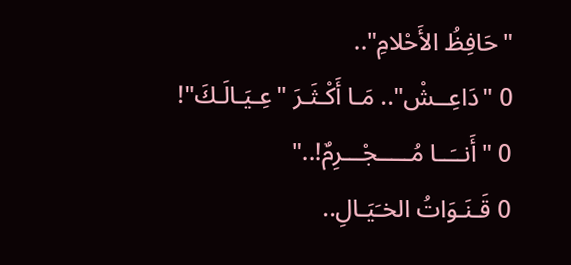"حَافِظُ الأَحْلامِ"..
0 "دَاعِــشْ".. مَـا أَكْـثَـرَ "عِـيَـالَـكَ"!
0 "أَنــَــا مُـــــجْـــرِمٌ!.."
0 قَـنَـوَاتُ الخـَيَـالِ..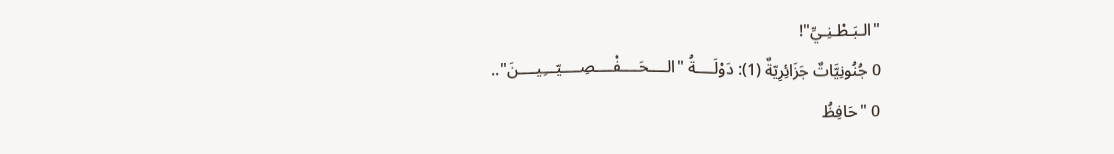"الـبَـطْـنِـيِّ"!
0 جُنُونِيَّاتٌ جَزَائِرِيّةٌ (1): دَوْلَــــةُ "الــــحَــــفْــــصِــــيّـــِيــــنَ"..
0 "حَافِظُ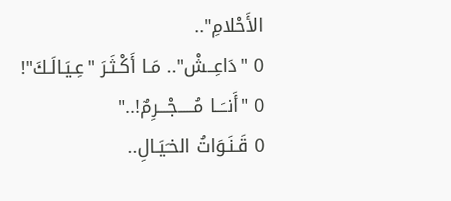الأَحْلامِ"..
0 "دَاعِــشْ".. مَـا أَكْـثَـرَ "عِـيَـالَـكَ"!
0 "أَنــَــا مُـــــجْـــرِمٌ!.."
0 قَـنَـوَاتُ الخـَيَـالِ..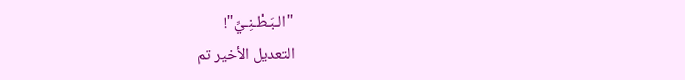"الـبَـطْـنِـيِّ"!
التعديل الأخير تم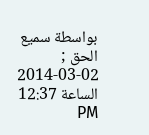بواسطة سميع الحق ; 02-03-2014 الساعة 12:37 PM